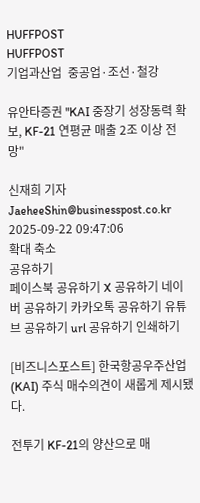HUFFPOST
HUFFPOST
기업과산업  중공업·조선·철강

유안타증권 "KAI 중장기 성장동력 확보, KF-21 연평균 매출 2조 이상 전망"

신재희 기자 JaeheeShin@businesspost.co.kr 2025-09-22 09:47:06
확대 축소
공유하기
페이스북 공유하기 X 공유하기 네이버 공유하기 카카오톡 공유하기 유튜브 공유하기 url 공유하기 인쇄하기

[비즈니스포스트] 한국항공우주산업(KAI) 주식 매수의견이 새롭게 제시됐다.

전투기 KF-21의 양산으로 매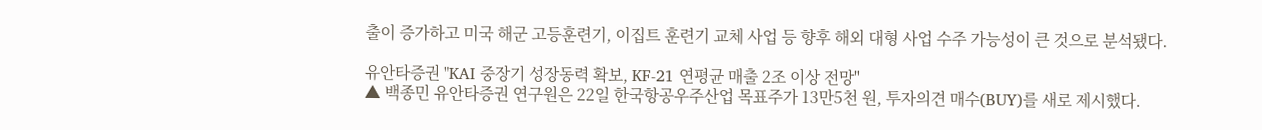출이 증가하고 미국 해군 고등훈련기, 이집트 훈련기 교체 사업 등 향후 해외 대형 사업 수주 가능성이 큰 것으로 분석됐다.

유안타증권 "KAI 중장기 성장동력 확보, KF-21 연평균 매출 2조 이상 전망"
▲ 백종민 유안타증권 연구원은 22일 한국항공우주산업 목표주가 13만5천 원, 투자의견 매수(BUY)를 새로 제시했다.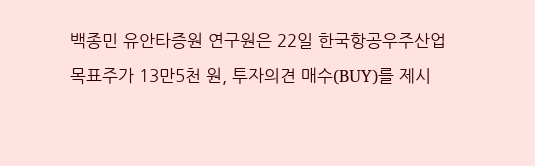백종민 유안타증원 연구원은 22일 한국항공우주산업 목표주가 13만5천 원, 투자의견 매수(BUY)를 제시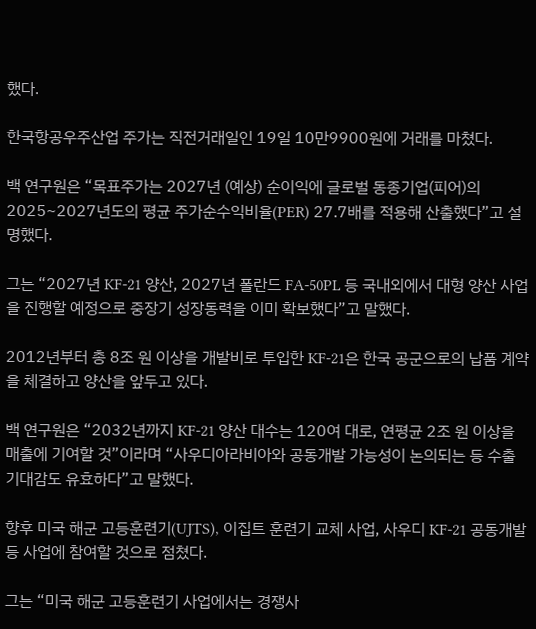했다.

한국항공우주산업 주가는 직전거래일인 19일 10만9900원에 거래를 마쳤다.

백 연구원은 “목표주가는 2027년 (예상) 순이익에 글로벌 동종기업(피어)의 2025~2027년도의 평균 주가순수익비율(PER) 27.7배를 적용해 산출했다”고 설명했다.

그는 “2027년 KF-21 양산, 2027년 폴란드 FA-50PL 등 국내외에서 대형 양산 사업을 진행할 예정으로 중장기 성장동력을 이미 확보했다”고 말했다.

2012년부터 총 8조 원 이상을 개발비로 투입한 KF-21은 한국 공군으로의 납품 계약을 체결하고 양산을 앞두고 있다.

백 연구원은 “2032년까지 KF-21 양산 대수는 120여 대로, 연평균 2조 원 이상을 매출에 기여할 것”이라며 “사우디아라비아와 공동개발 가능성이 논의되는 등 수출 기대감도 유효하다”고 말했다.

향후 미국 해군 고등훈련기(UJTS), 이집트 훈련기 교체 사업, 사우디 KF-21 공동개발 등 사업에 참여할 것으로 점쳤다.

그는 “미국 해군 고등훈련기 사업에서는 경쟁사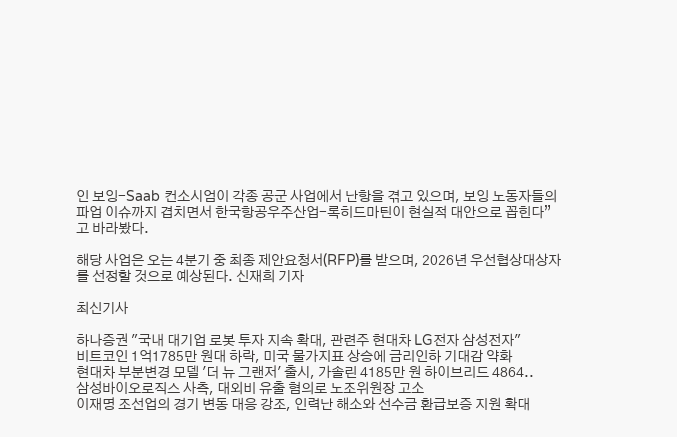인 보잉-Saab 컨소시엄이 각종 공군 사업에서 난항을 겪고 있으며, 보잉 노동자들의 파업 이슈까지 겹치면서 한국항공우주산업-록히드마틴이 현실적 대안으로 꼽힌다”고 바라봤다.

해당 사업은 오는 4분기 중 최종 제안요청서(RFP)를 받으며, 2026년 우선협상대상자를 선정할 것으로 예상된다. 신재희 기자

최신기사

하나증권 "국내 대기업 로봇 투자 지속 확대, 관련주 현대차 LG전자 삼성전자"
비트코인 1억1785만 원대 하락, 미국 물가지표 상승에 금리인하 기대감 약화
현대차 부분변경 모델 '더 뉴 그랜저' 출시, 가솔린 4185만 원 하이브리드 4864..
삼성바이오로직스 사측, 대외비 유출 혐의로 노조위원장 고소
이재명 조선업의 경기 변동 대응 강조, 인력난 해소와 선수금 환급보증 지원 확대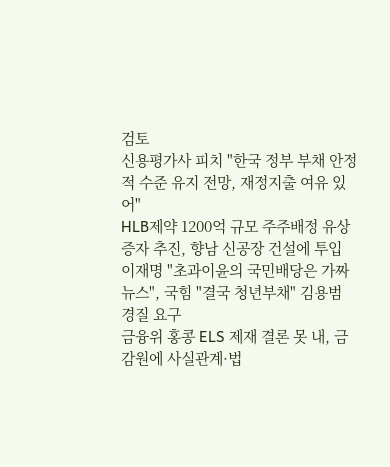검토
신용평가사 피치 "한국 정부 부채 안정적 수준 유지 전망, 재정지출 여유 있어"
HLB제약 1200억 규모 주주배정 유상증자 추진, 향남 신공장 건설에 투입
이재명 "초과이윤의 국민배당은 가짜뉴스", 국힘 "결국 청년부채" 김용범 경질 요구
금융위 홍콩 ELS 제재 결론 못 내, 금감원에 사실관계·법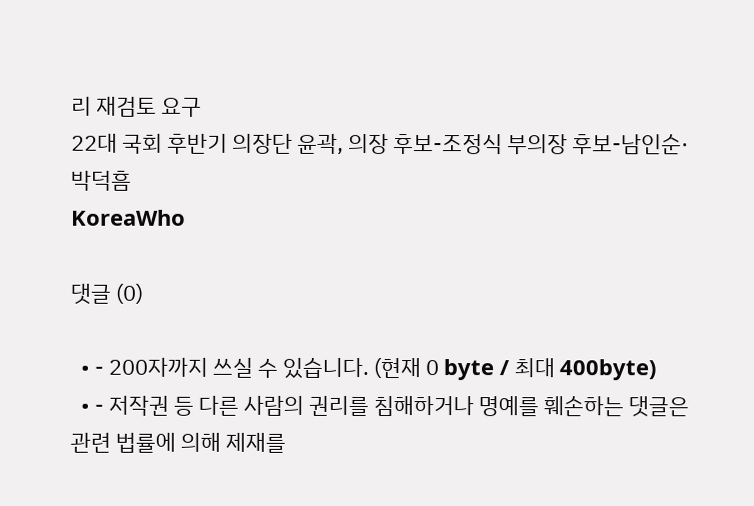리 재검토 요구
22대 국회 후반기 의장단 윤곽, 의장 후보-조정식 부의장 후보-남인순·박덕흠
KoreaWho

댓글 (0)

  • - 200자까지 쓰실 수 있습니다. (현재 0 byte / 최대 400byte)
  • - 저작권 등 다른 사람의 권리를 침해하거나 명예를 훼손하는 댓글은 관련 법률에 의해 제재를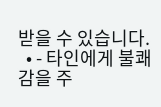받을 수 있습니다.
  • - 타인에게 불쾌감을 주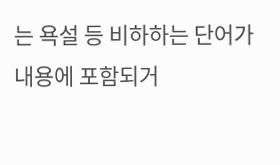는 욕설 등 비하하는 단어가 내용에 포함되거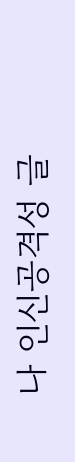나 인신공격성 글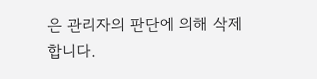은 관리자의 판단에 의해 삭제 합니다.